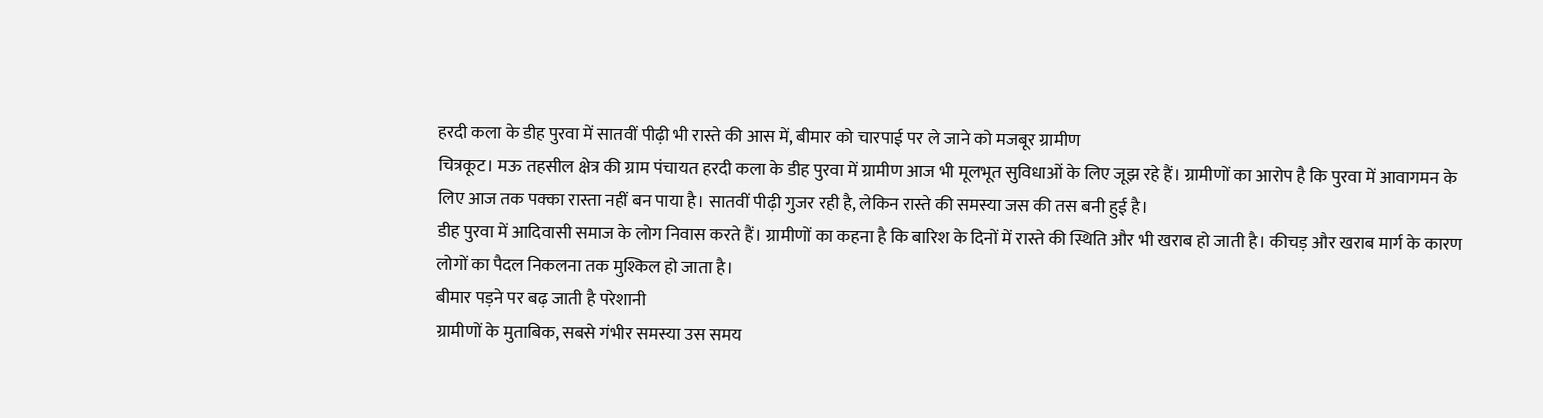हरदी कला के डीह पुरवा में सातवीं पीढ़ी भी रास्ते की आस में, बीमार को चारपाई पर ले जाने को मजबूर ग्रामीण
चित्रकूट। मऊ तहसील क्षेत्र की ग्राम पंचायत हरदी कला के डीह पुरवा में ग्रामीण आज भी मूलभूत सुविधाओं के लिए जूझ रहे हैं। ग्रामीणों का आरोप है कि पुरवा में आवागमन के लिए आज तक पक्का रास्ता नहीं बन पाया है। सातवीं पीढ़ी गुजर रही है, लेकिन रास्ते की समस्या जस की तस बनी हुई है।
डीह पुरवा में आदिवासी समाज के लोग निवास करते हैं। ग्रामीणों का कहना है कि बारिश के दिनों में रास्ते की स्थिति और भी खराब हो जाती है। कीचड़ और खराब मार्ग के कारण लोगों का पैदल निकलना तक मुश्किल हो जाता है।
बीमार पड़ने पर बढ़ जाती है परेशानी
ग्रामीणों के मुताबिक, सबसे गंभीर समस्या उस समय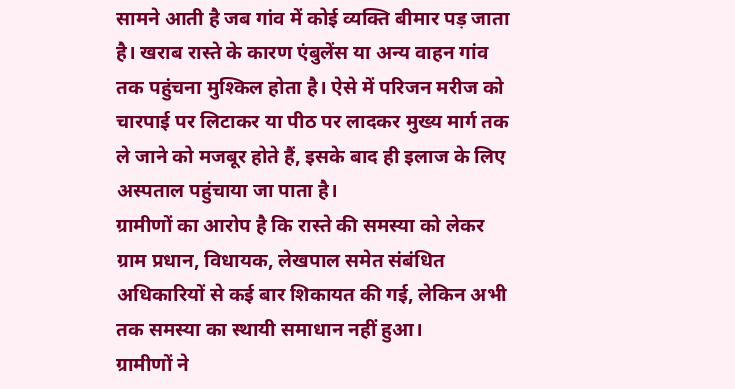सामने आती है जब गांव में कोई व्यक्ति बीमार पड़ जाता है। खराब रास्ते के कारण एंबुलेंस या अन्य वाहन गांव तक पहुंचना मुश्किल होता है। ऐसे में परिजन मरीज को चारपाई पर लिटाकर या पीठ पर लादकर मुख्य मार्ग तक ले जाने को मजबूर होते हैं, इसके बाद ही इलाज के लिए अस्पताल पहुंचाया जा पाता है।
ग्रामीणों का आरोप है कि रास्ते की समस्या को लेकर ग्राम प्रधान, विधायक, लेखपाल समेत संबंधित अधिकारियों से कई बार शिकायत की गई, लेकिन अभी तक समस्या का स्थायी समाधान नहीं हुआ।
ग्रामीणों ने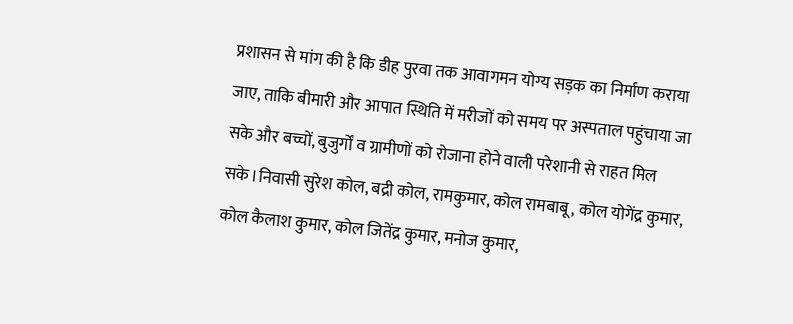प्रशासन से मांग की है कि डीह पुरवा तक आवागमन योग्य सड़क का निर्माण कराया जाए, ताकि बीमारी और आपात स्थिति में मरीजों को समय पर अस्पताल पहुंचाया जा सके और बच्चों, बुजुर्गों व ग्रामीणों को रोजाना होने वाली परेशानी से राहत मिल सके।निवासी सुरेश कोल, बद्री कोल, रामकुमार, कोल रामबाबू, कोल योगेंद्र कुमार, कोल कैलाश कुमार, कोल जितेंद्र कुमार, मनोज कुमार,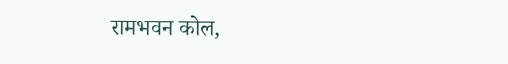रामभवन कोल,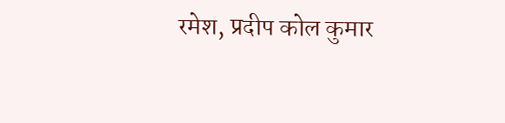रमेश, प्रदीप कोल कुमार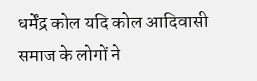धर्मेंद्र कोल यदि कोल आदिवासी समाज के लोगों ने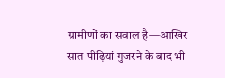ग्रामीणों का सवाल है—आखिर सात पीढ़ियां गुजरने के बाद भी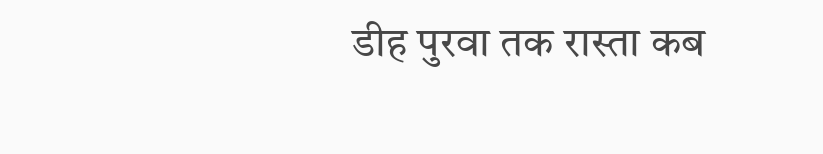डीह पुरवा तक रास्ता कब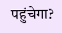पहुंचेगा?